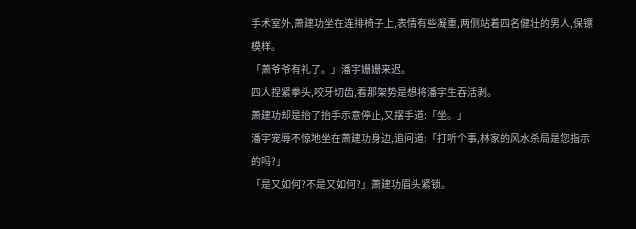手术室外,萧建功坐在连排椅子上,表情有些凝重,两侧站着四名健壮的男人,保镖模样。
「萧爷爷有礼了。」潘宇姗姗来迟。
四人捏紧拳头,咬牙切齿,看那架势是想将潘宇生吞活剥。
萧建功却是抬了抬手示意停止,又摆手道:「坐。」
潘宇宠辱不惊地坐在萧建功身边,追问道:「打听个事,林家的风水杀局是您指示的吗?」
「是又如何?不是又如何?」萧建功眉头紧锁。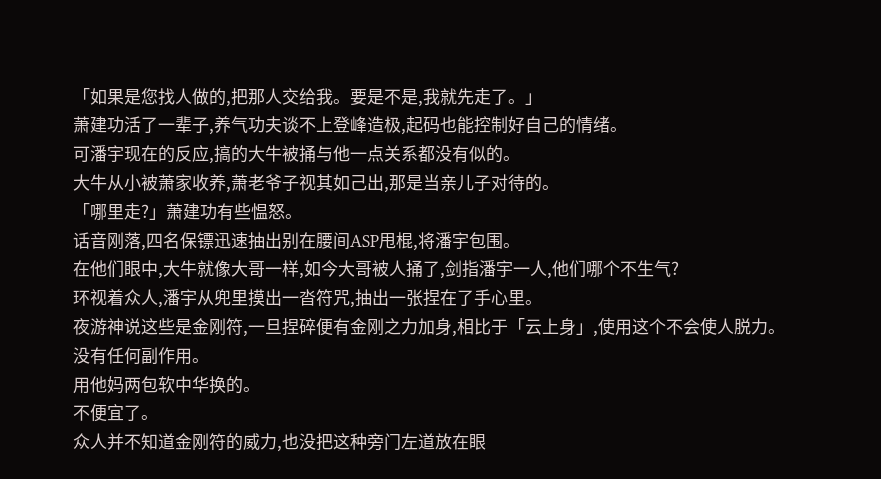「如果是您找人做的,把那人交给我。要是不是,我就先走了。」
萧建功活了一辈子,养气功夫谈不上登峰造极,起码也能控制好自己的情绪。
可潘宇现在的反应,搞的大牛被捅与他一点关系都没有似的。
大牛从小被萧家收养,萧老爷子视其如己出,那是当亲儿子对待的。
「哪里走?」萧建功有些愠怒。
话音刚落,四名保镖迅速抽出别在腰间ASP甩棍,将潘宇包围。
在他们眼中,大牛就像大哥一样,如今大哥被人捅了,剑指潘宇一人,他们哪个不生气?
环视着众人,潘宇从兜里摸出一沓符咒,抽出一张捏在了手心里。
夜游神说这些是金刚符,一旦捏碎便有金刚之力加身,相比于「云上身」,使用这个不会使人脱力。
没有任何副作用。
用他妈两包软中华换的。
不便宜了。
众人并不知道金刚符的威力,也没把这种旁门左道放在眼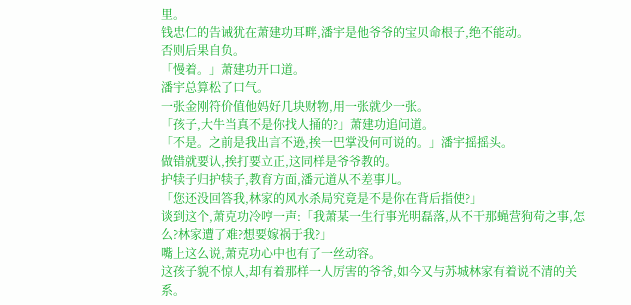里。
钱忠仁的告诫犹在萧建功耳畔,潘宇是他爷爷的宝贝命根子,绝不能动。
否则后果自负。
「慢着。」萧建功开口道。
潘宇总算松了口气。
一张金刚符价值他妈好几块财物,用一张就少一张。
「孩子,大牛当真不是你找人捅的?」萧建功追问道。
「不是。之前是我出言不逊,挨一巴掌没何可说的。」潘宇摇摇头。
做错就要认,挨打要立正,这同样是爷爷教的。
护犊子归护犊子,教育方面,潘元道从不差事儿。
「您还没回答我,林家的风水杀局究竟是不是你在背后指使?」
谈到这个,萧克功冷哼一声:「我萧某一生行事光明磊落,从不干那蝇营狗苟之事,怎么?林家遭了难?想要嫁祸于我?」
嘴上这么说,萧克功心中也有了一丝动容。
这孩子貌不惊人,却有着那样一人厉害的爷爷,如今又与苏城林家有着说不清的关系。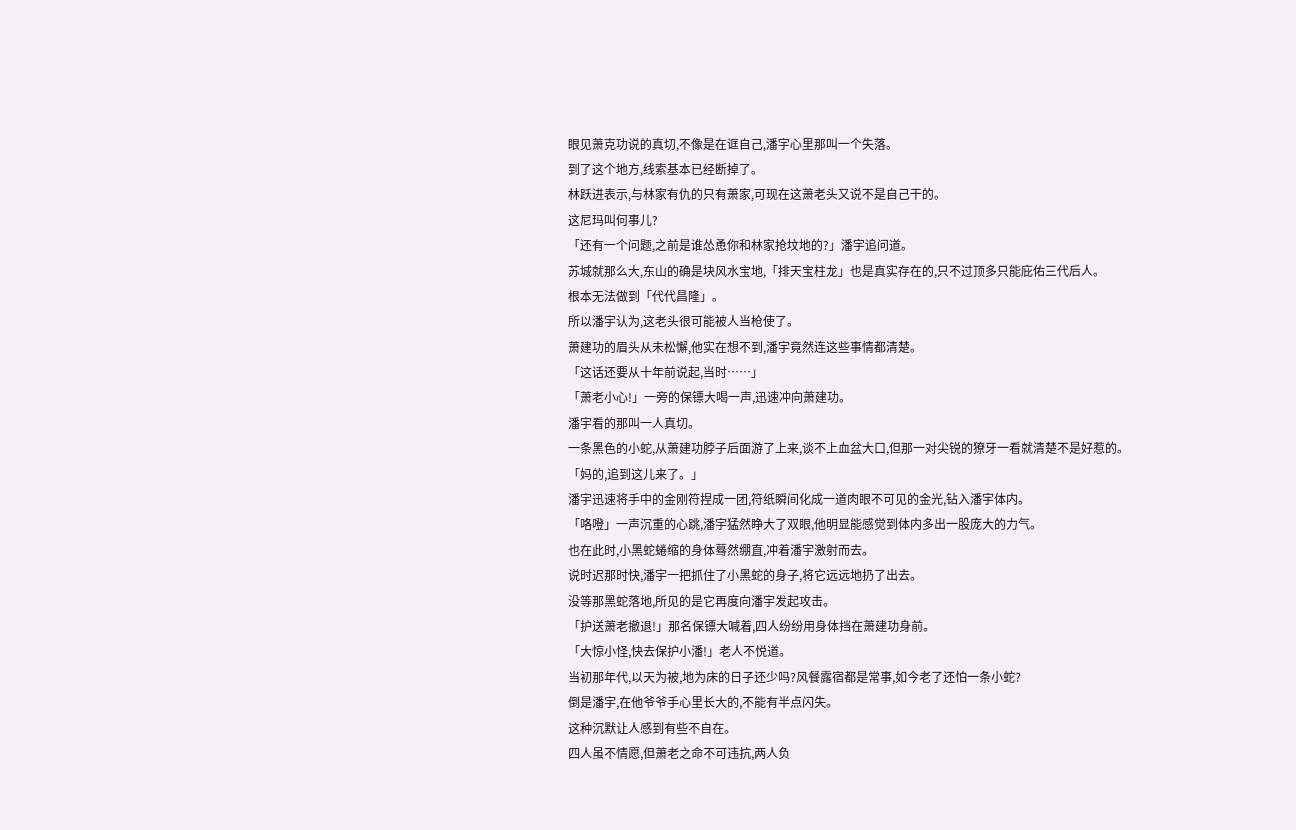眼见萧克功说的真切,不像是在诓自己,潘宇心里那叫一个失落。
到了这个地方,线索基本已经断掉了。
林跃进表示,与林家有仇的只有萧家,可现在这萧老头又说不是自己干的。
这尼玛叫何事儿?
「还有一个问题,之前是谁怂恿你和林家抢坟地的?」潘宇追问道。
苏城就那么大,东山的确是块风水宝地,「排天宝柱龙」也是真实存在的,只不过顶多只能庇佑三代后人。
根本无法做到「代代昌隆」。
所以潘宇认为,这老头很可能被人当枪使了。
萧建功的眉头从未松懈,他实在想不到,潘宇竟然连这些事情都清楚。
「这话还要从十年前说起,当时……」
「萧老小心!」一旁的保镖大喝一声,迅速冲向萧建功。
潘宇看的那叫一人真切。
一条黑色的小蛇,从萧建功脖子后面游了上来,谈不上血盆大口,但那一对尖锐的獠牙一看就清楚不是好惹的。
「妈的,追到这儿来了。」
潘宇迅速将手中的金刚符捏成一团,符纸瞬间化成一道肉眼不可见的金光,钻入潘宇体内。
「咯噔」一声沉重的心跳,潘宇猛然睁大了双眼,他明显能感觉到体内多出一股庞大的力气。
也在此时,小黑蛇蜷缩的身体蓦然绷直,冲着潘宇激射而去。
说时迟那时快,潘宇一把抓住了小黑蛇的身子,将它远远地扔了出去。
没等那黑蛇落地,所见的是它再度向潘宇发起攻击。
「护送萧老撤退!」那名保镖大喊着,四人纷纷用身体挡在萧建功身前。
「大惊小怪,快去保护小潘!」老人不悦道。
当初那年代,以天为被,地为床的日子还少吗?风餐露宿都是常事,如今老了还怕一条小蛇?
倒是潘宇,在他爷爷手心里长大的,不能有半点闪失。
这种沉默让人感到有些不自在。
四人虽不情愿,但萧老之命不可违抗,两人负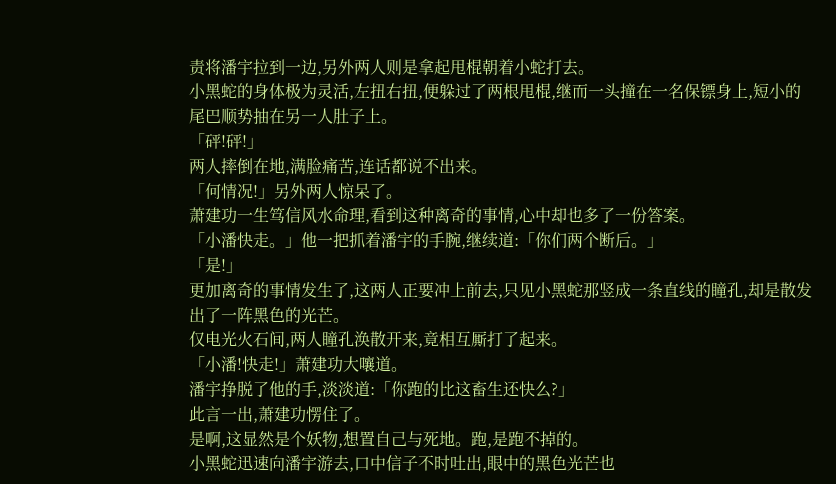责将潘宇拉到一边,另外两人则是拿起甩棍朝着小蛇打去。
小黑蛇的身体极为灵活,左扭右扭,便躲过了两根甩棍,继而一头撞在一名保镖身上,短小的尾巴顺势抽在另一人肚子上。
「砰!砰!」
两人摔倒在地,满脸痛苦,连话都说不出来。
「何情况!」另外两人惊呆了。
萧建功一生笃信风水命理,看到这种离奇的事情,心中却也多了一份答案。
「小潘快走。」他一把抓着潘宇的手腕,继续道:「你们两个断后。」
「是!」
更加离奇的事情发生了,这两人正要冲上前去,只见小黑蛇那竖成一条直线的瞳孔,却是散发出了一阵黑色的光芒。
仅电光火石间,两人瞳孔涣散开来,竟相互厮打了起来。
「小潘!快走!」萧建功大嚷道。
潘宇挣脱了他的手,淡淡道:「你跑的比这畜生还快么?」
此言一出,萧建功愣住了。
是啊,这显然是个妖物,想置自己与死地。跑,是跑不掉的。
小黑蛇迅速向潘宇游去,口中信子不时吐出,眼中的黑色光芒也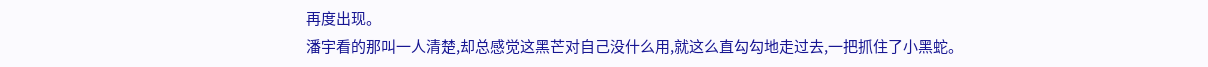再度出现。
潘宇看的那叫一人清楚,却总感觉这黑芒对自己没什么用,就这么直勾勾地走过去,一把抓住了小黑蛇。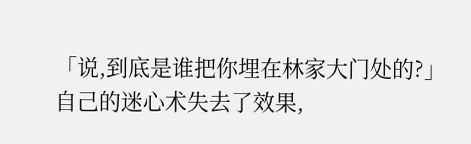「说,到底是谁把你埋在林家大门处的?」
自己的迷心术失去了效果,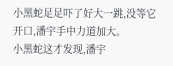小黑蛇足足吓了好大一跳,没等它开口,潘宇手中力道加大。
小黑蛇这才发现,潘宇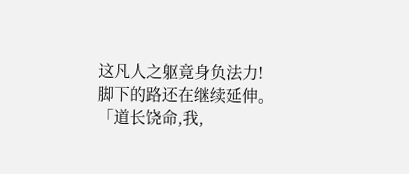这凡人之躯竟身负法力!
脚下的路还在继续延伸。
「道长饶命,我,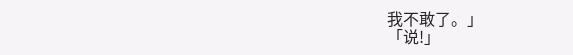我不敢了。」
「说!」